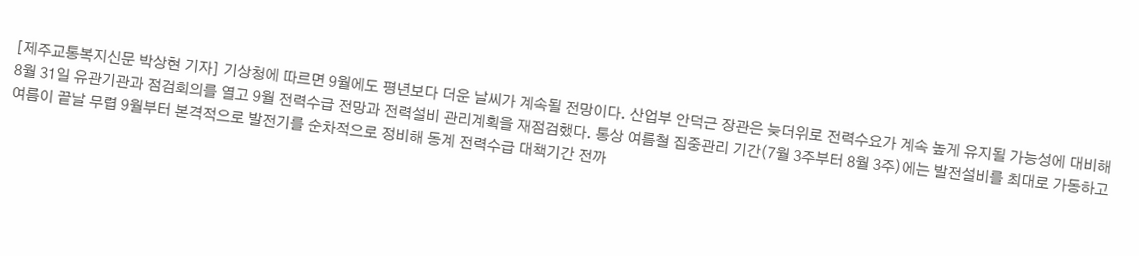[제주교통복지신문 박상현 기자] 기상청에 따르면 9월에도 평년보다 더운 날씨가 계속될 전망이다. 산업부 안덕근 장관은 늦더위로 전력수요가 계속 높게 유지될 가능성에 대비해 8월 31일 유관기관과 점검회의를 열고 9월 전력수급 전망과 전력설비 관리계획을 재점검했다. 통상 여름철 집중관리 기간(7월 3주부터 8월 3주)에는 발전설비를 최대로 가동하고 여름이 끝날 무렵 9월부터 본격적으로 발전기를 순차적으로 정비해 동계 전력수급 대책기간 전까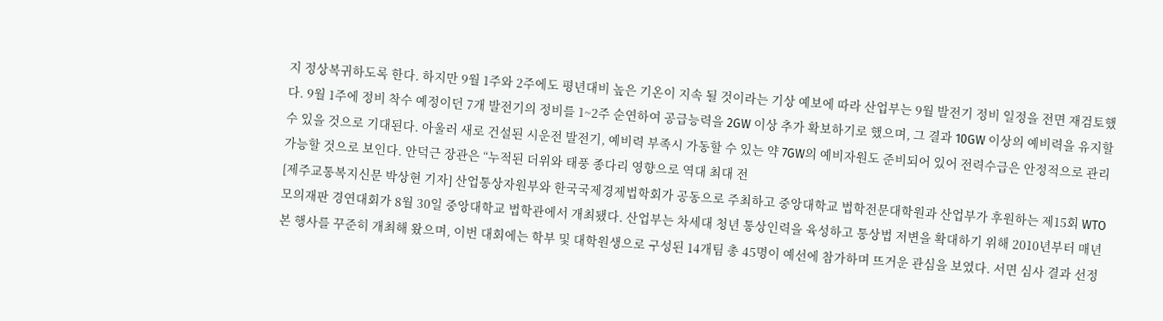지 정상복귀하도록 한다. 하지만 9월 1주와 2주에도 평년대비 높은 기온이 지속 될 것이라는 기상 예보에 따라 산업부는 9월 발전기 정비 일정을 전면 재검토했다. 9월 1주에 정비 착수 예정이던 7개 발전기의 정비를 1~2주 순연하여 공급능력을 2GW 이상 추가 확보하기로 했으며, 그 결과 10GW 이상의 예비력을 유지할 수 있을 것으로 기대된다. 아울러 새로 건설된 시운전 발전기, 예비력 부족시 가동할 수 있는 약 7GW의 예비자원도 준비되어 있어 전력수급은 안정적으로 관리 가능할 것으로 보인다. 안덕근 장관은 “누적된 더위와 태풍 종다리 영향으로 역대 최대 전
[제주교통복지신문 박상현 기자] 산업통상자원부와 한국국제경제법학회가 공동으로 주최하고 중앙대학교 법학전문대학원과 산업부가 후원하는 제15회 WTO 모의재판 경연대회가 8월 30일 중앙대학교 법학관에서 개최됐다. 산업부는 차세대 청년 통상인력을 육성하고 통상법 저변을 확대하기 위해 2010년부터 매년 본 행사를 꾸준히 개최해 왔으며, 이번 대회에는 학부 및 대학원생으로 구성된 14개팀 총 45명이 예선에 참가하며 뜨거운 관심을 보였다. 서면 심사 결과 선정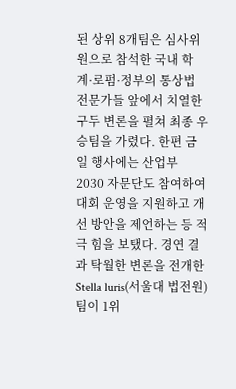된 상위 8개팀은 심사위원으로 참석한 국내 학계·로펌·정부의 통상법 전문가들 앞에서 치열한 구두 변론을 펼쳐 최종 우승팀을 가렸다. 한편 금일 행사에는 산업부 2030 자문단도 참여하여 대회 운영을 지원하고 개선 방안을 제언하는 등 적극 힘을 보탰다. 경연 결과 탁월한 변론을 전개한 Stella luris(서울대 법전원)팀이 1위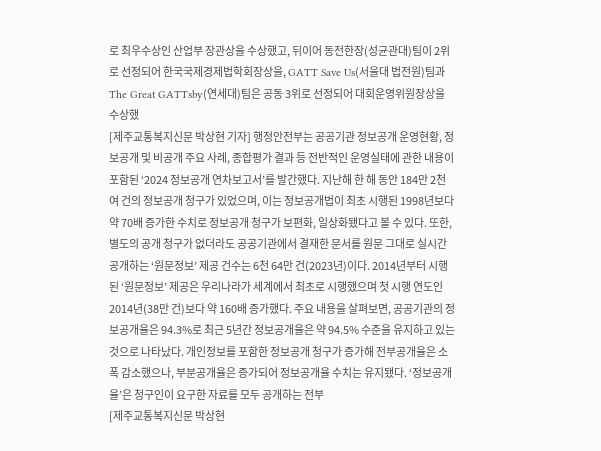로 최우수상인 산업부 장관상을 수상했고, 뒤이어 동전한장(성균관대)팀이 2위로 선정되어 한국국제경제법학회장상을, GATT Save Us(서울대 법전원)팀과 The Great GATTsby(연세대)팀은 공동 3위로 선정되어 대회운영위원장상을 수상했
[제주교통복지신문 박상현 기자] 행정안전부는 공공기관 정보공개 운영현황, 정보공개 및 비공개 주요 사례, 종합평가 결과 등 전반적인 운영실태에 관한 내용이 포함된 ‘2024 정보공개 연차보고서’를 발간했다. 지난해 한 해 동안 184만 2천여 건의 정보공개 청구가 있었으며, 이는 정보공개법이 최초 시행된 1998년보다 약 70배 증가한 수치로 정보공개 청구가 보편화, 일상화됐다고 볼 수 있다. 또한, 별도의 공개 청구가 없더라도 공공기관에서 결재한 문서를 원문 그대로 실시간 공개하는 ‘원문정보’ 제공 건수는 6천 64만 건(2023년)이다. 2014년부터 시행된 ‘원문정보’ 제공은 우리나라가 세계에서 최초로 시행했으며 첫 시행 연도인 2014년(38만 건)보다 약 160배 증가했다. 주요 내용을 살펴보면, 공공기관의 정보공개율은 94.3%로 최근 5년간 정보공개율은 약 94.5% 수준을 유지하고 있는 것으로 나타났다. 개인정보를 포함한 정보공개 청구가 증가해 전부공개율은 소폭 감소했으나, 부분공개율은 증가되어 정보공개율 수치는 유지됐다. ‘정보공개율’은 청구인이 요구한 자료를 모두 공개하는 전부
[제주교통복지신문 박상현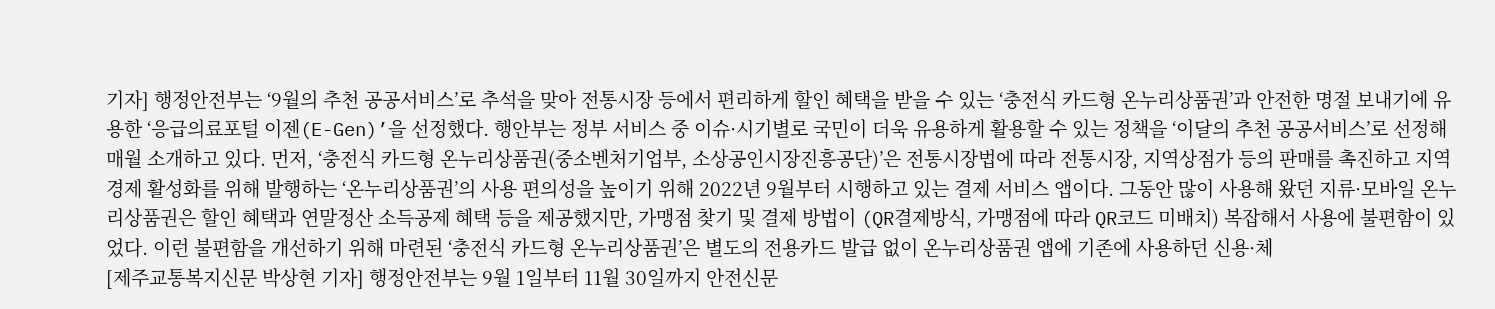기자] 행정안전부는 ‘9월의 추천 공공서비스’로 추석을 맞아 전통시장 등에서 편리하게 할인 혜택을 받을 수 있는 ‘충전식 카드형 온누리상품권’과 안전한 명절 보내기에 유용한 ‘응급의료포털 이젠(E-Gen)’을 선정했다. 행안부는 정부 서비스 중 이슈·시기별로 국민이 더욱 유용하게 활용할 수 있는 정책을 ‘이달의 추천 공공서비스’로 선정해 매월 소개하고 있다. 먼저, ‘충전식 카드형 온누리상품권(중소벤처기업부, 소상공인시장진흥공단)’은 전통시장법에 따라 전통시장, 지역상점가 등의 판매를 촉진하고 지역경제 활성화를 위해 발행하는 ‘온누리상품권’의 사용 편의성을 높이기 위해 2022년 9월부터 시행하고 있는 결제 서비스 앱이다. 그동안 많이 사용해 왔던 지류·모바일 온누리상품권은 할인 혜택과 연말정산 소득공제 혜택 등을 제공했지만, 가맹점 찾기 및 결제 방법이 (QR결제방식, 가맹점에 따라 QR코드 미배치) 복잡해서 사용에 불편함이 있었다. 이런 불편함을 개선하기 위해 마련된 ‘충전식 카드형 온누리상품권’은 별도의 전용카드 발급 없이 온누리상품권 앱에 기존에 사용하던 신용·체
[제주교통복지신문 박상현 기자] 행정안전부는 9월 1일부터 11월 30일까지 안전신문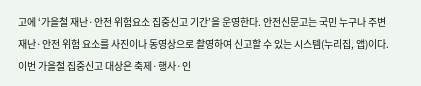고에 ‘가을철 재난·안전 위험요소 집중신고 기간’을 운영한다. 안전신문고는 국민 누구나 주변 재난·안전 위험 요소를 사진이나 동영상으로 촬영하여 신고할 수 있는 시스템(누리집, 앱)이다. 이번 가을철 집중신고 대상은 축제·행사·인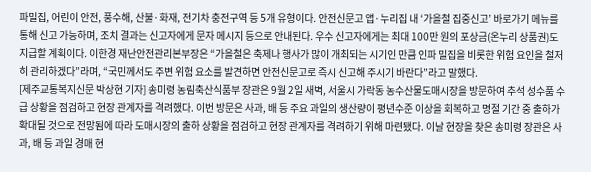파밀집, 어린이 안전, 풍수해, 산불·화재, 전기차 충전구역 등 5개 유형이다. 안전신문고 앱·누리집 내 ‘가을철 집중신고’ 바로가기 메뉴를 통해 신고 가능하며, 조치 결과는 신고자에게 문자 메시지 등으로 안내된다. 우수 신고자에게는 최대 100만 원의 포상금(온누리 상품권)도 지급할 계획이다. 이한경 재난안전관리본부장은 “가을철은 축제나 행사가 많이 개최되는 시기인 만큼 인파 밀집을 비롯한 위험 요인을 철저히 관리하겠다”라며, “국민께서도 주변 위험 요소를 발견하면 안전신문고로 즉시 신고해 주시기 바란다”라고 말했다.
[제주교통복지신문 박상현 기자] 송미령 농림축산식품부 장관은 9월 2일 새벽, 서울시 가락동 농수산물도매시장을 방문하여 추석 성수품 수급 상황을 점검하고 현장 관계자를 격려했다. 이번 방문은 사과, 배 등 주요 과일의 생산량이 평년수준 이상을 회복하고 명절 기간 중 출하가 확대될 것으로 전망됨에 따라 도매시장의 출하 상황을 점검하고 현장 관계자를 격려하기 위해 마련됐다. 이날 현장을 찾은 송미령 장관은 사과, 배 등 과일 경매 현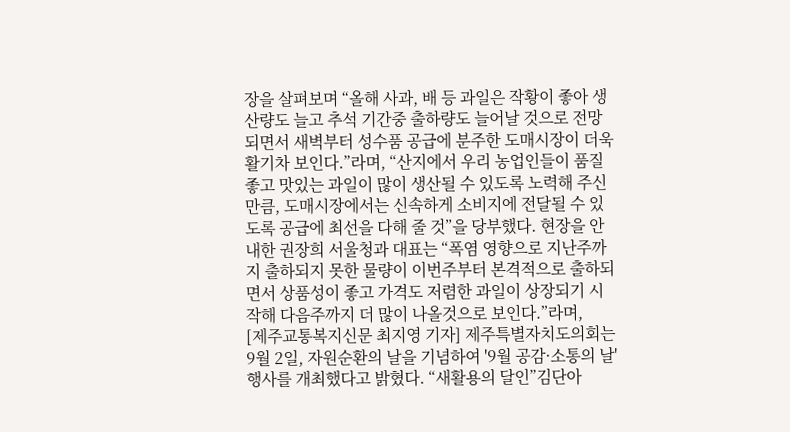장을 살펴보며 “올해 사과, 배 등 과일은 작황이 좋아 생산량도 늘고 추석 기간중 출하량도 늘어날 것으로 전망되면서 새벽부터 성수품 공급에 분주한 도매시장이 더욱 활기차 보인다.”라며, “산지에서 우리 농업인들이 품질 좋고 맛있는 과일이 많이 생산될 수 있도록 노력해 주신 만큼, 도매시장에서는 신속하게 소비지에 전달될 수 있도록 공급에 최선을 다해 줄 것”을 당부했다. 현장을 안내한 권장희 서울청과 대표는 “폭염 영향으로 지난주까지 출하되지 못한 물량이 이번주부터 본격적으로 출하되면서 상품성이 좋고 가격도 저렴한 과일이 상장되기 시작해 다음주까지 더 많이 나올것으로 보인다.”라며,
[제주교통복지신문 최지영 기자] 제주특별자치도의회는 9월 2일, 자원순환의 날을 기념하여 '9월 공감·소통의 날'행사를 개최했다고 밝혔다. “새활용의 달인”김단아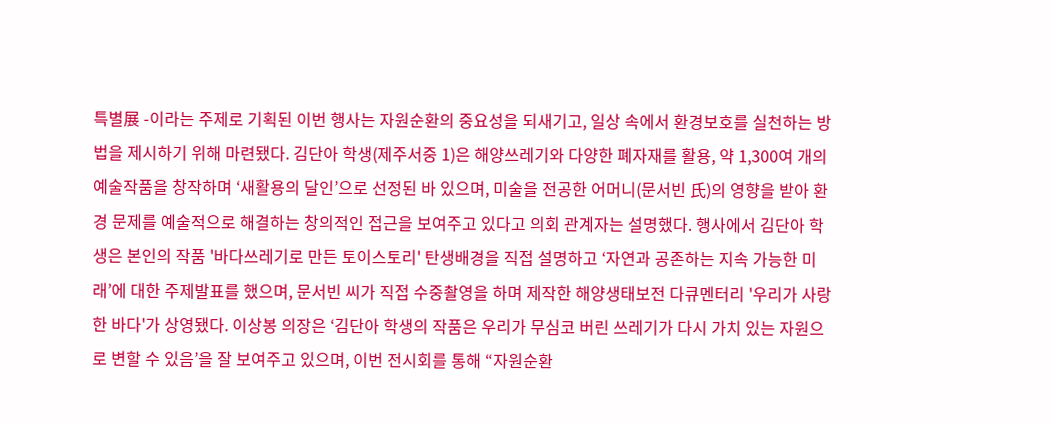특별展 -이라는 주제로 기획된 이번 행사는 자원순환의 중요성을 되새기고, 일상 속에서 환경보호를 실천하는 방법을 제시하기 위해 마련됐다. 김단아 학생(제주서중 1)은 해양쓰레기와 다양한 폐자재를 활용, 약 1,300여 개의 예술작품을 창작하며 ‘새활용의 달인’으로 선정된 바 있으며, 미술을 전공한 어머니(문서빈 氏)의 영향을 받아 환경 문제를 예술적으로 해결하는 창의적인 접근을 보여주고 있다고 의회 관계자는 설명했다. 행사에서 김단아 학생은 본인의 작품 '바다쓰레기로 만든 토이스토리' 탄생배경을 직접 설명하고 ‘자연과 공존하는 지속 가능한 미래’에 대한 주제발표를 했으며, 문서빈 씨가 직접 수중촬영을 하며 제작한 해양생태보전 다큐멘터리 '우리가 사랑한 바다'가 상영됐다. 이상봉 의장은 ‘김단아 학생의 작품은 우리가 무심코 버린 쓰레기가 다시 가치 있는 자원으로 변할 수 있음’을 잘 보여주고 있으며, 이번 전시회를 통해 “자원순환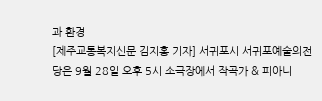과 환경
[제주교통복지신문 김지홍 기자] 서귀포시 서귀포예술의전당은 9월 28일 오후 5시 소극장에서 작곡가 & 피아니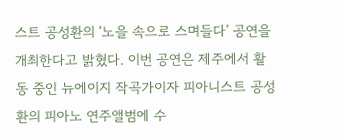스트 공성환의 ‘노을 속으로 스며들다’ 공연을 개최한다고 밝혔다. 이번 공연은 제주에서 활동 중인 뉴에이지 작곡가이자 피아니스트 공성환의 피아노 연주앨범에 수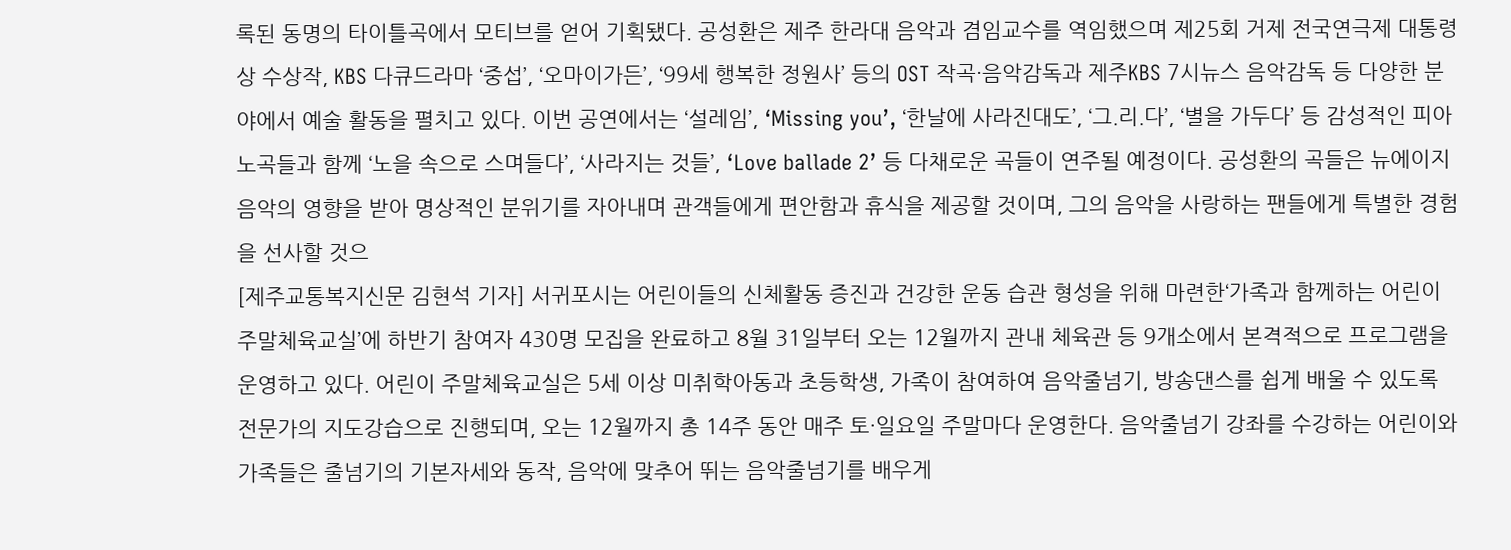록된 동명의 타이틀곡에서 모티브를 얻어 기획됐다. 공성환은 제주 한라대 음악과 겸임교수를 역임했으며 제25회 거제 전국연극제 대통령상 수상작, KBS 다큐드라마 ‘중섭’, ‘오마이가든’, ‘99세 행복한 정원사’ 등의 OST 작곡·음악감독과 제주KBS 7시뉴스 음악감독 등 다양한 분야에서 예술 활동을 펼치고 있다. 이번 공연에서는 ‘설레임’, ‘Missing you’, ‘한날에 사라진대도’, ‘그.리.다’, ‘별을 가두다’ 등 감성적인 피아노곡들과 함께 ‘노을 속으로 스며들다’, ‘사라지는 것들’, ‘Love ballade 2’ 등 다채로운 곡들이 연주될 예정이다. 공성환의 곡들은 뉴에이지 음악의 영향을 받아 명상적인 분위기를 자아내며 관객들에게 편안함과 휴식을 제공할 것이며, 그의 음악을 사랑하는 팬들에게 특별한 경험을 선사할 것으
[제주교통복지신문 김현석 기자] 서귀포시는 어린이들의 신체활동 증진과 건강한 운동 습관 형성을 위해 마련한‘가족과 함께하는 어린이 주말체육교실’에 하반기 참여자 430명 모집을 완료하고 8월 31일부터 오는 12월까지 관내 체육관 등 9개소에서 본격적으로 프로그램을 운영하고 있다. 어린이 주말체육교실은 5세 이상 미취학아동과 초등학생, 가족이 참여하여 음악줄넘기, 방송댄스를 쉽게 배울 수 있도록 전문가의 지도강습으로 진행되며, 오는 12월까지 총 14주 동안 매주 토·일요일 주말마다 운영한다. 음악줄넘기 강좌를 수강하는 어린이와 가족들은 줄넘기의 기본자세와 동작, 음악에 맞추어 뛰는 음악줄넘기를 배우게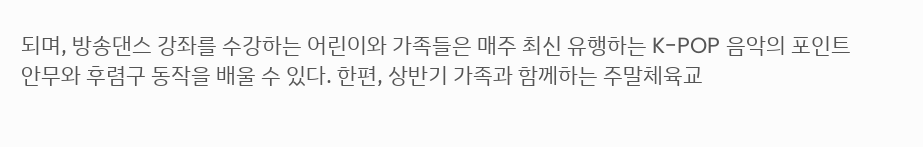되며, 방송댄스 강좌를 수강하는 어린이와 가족들은 매주 최신 유행하는 K-POP 음악의 포인트 안무와 후렴구 동작을 배울 수 있다. 한편, 상반기 가족과 함께하는 주말체육교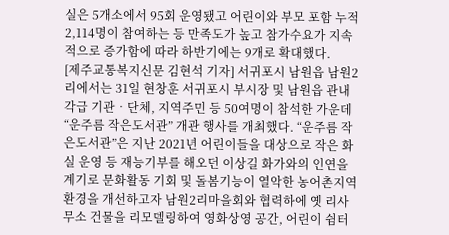실은 5개소에서 95회 운영됐고 어린이와 부모 포함 누적 2,114명이 참여하는 등 만족도가 높고 참가수요가 지속적으로 증가함에 따라 하반기에는 9개로 확대했다.
[제주교통복지신문 김현석 기자] 서귀포시 남원읍 남원2리에서는 31일 현창훈 서귀포시 부시장 및 남원읍 관내 각급 기관‧단체, 지역주민 등 50여명이 참석한 가운데 “운주름 작은도서관” 개관 행사를 개최했다. “운주름 작은도서관”은 지난 2021년 어린이들을 대상으로 작은 화실 운영 등 재능기부를 해오던 이상길 화가와의 인연을 계기로 문화활동 기회 및 돌봄기능이 열악한 농어촌지역 환경을 개선하고자 남원2리마을회와 협력하에 옛 리사무소 건물을 리모델링하여 영화상영 공간, 어린이 쉼터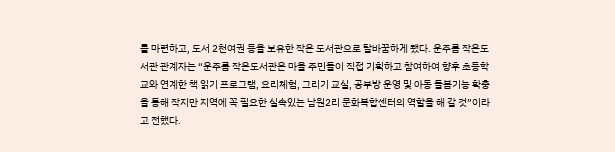를 마련하고, 도서 2천여권 등을 보유한 작은 도서관으로 탈바꿈하게 됐다. 운주름 작은도서관 관계자는 “운주름 작은도서관은 마을 주민들이 직접 기획하고 참여하여 향후 초등학교와 연계한 책 읽기 프로그램, 요리체험, 그리기 교실, 공부방 운영 및 아동 돌봄기능 확충을 통해 작지만 지역에 꼭 필요한 실속있는 남원2리 문화복합센터의 역할을 해 갈 것”이라고 전했다.